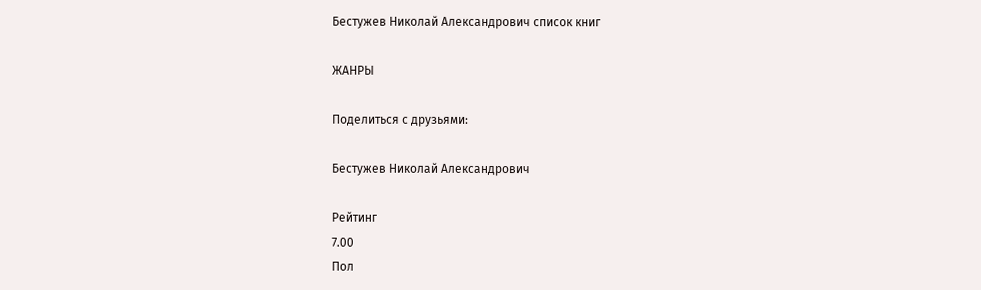Бестужев Николай Александрович список книг

ЖАНРЫ

Поделиться с друзьями:

Бестужев Николай Александрович

Рейтинг
7.00
Пол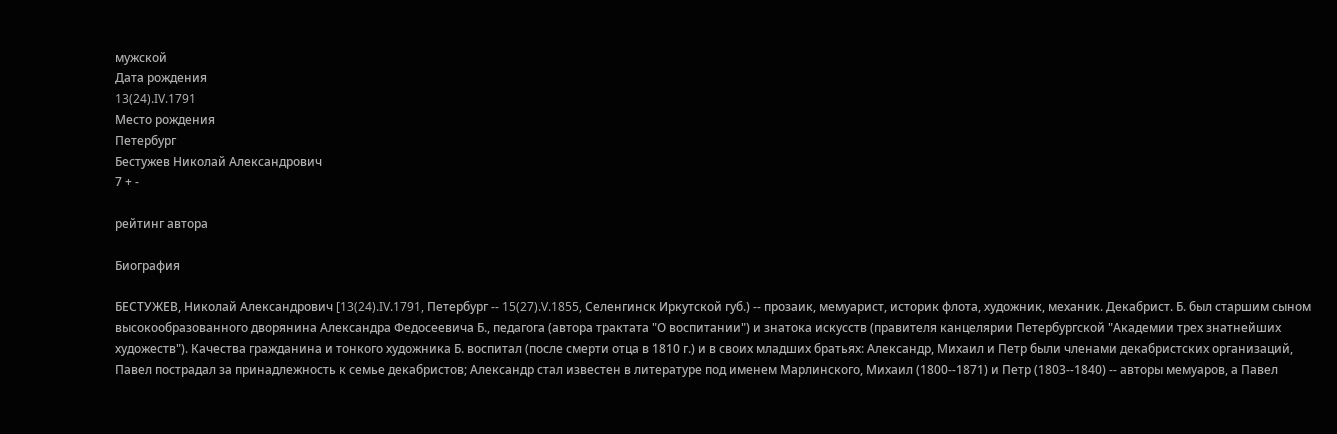мужской
Дата рождения
13(24).IV.1791
Место рождения
Петербург
Бестужев Николай Александрович
7 + -

рейтинг автора

Биография

БЕСТУЖЕВ, Николай Александрович [13(24).IV.1791, Петербург -- 15(27).V.1855, Селенгинск Иркутской губ.) -- прозаик, мемуарист, историк флота, художник, механик. Декабрист. Б. был старшим сыном высокообразованного дворянина Александра Федосеевича Б., педагога (автора трактата "О воспитании") и знатока искусств (правителя канцелярии Петербургской "Академии трех знатнейших художеств"). Качества гражданина и тонкого художника Б. воспитал (после смерти отца в 1810 г.) и в своих младших братьях: Александр, Михаил и Петр были членами декабристских организаций, Павел пострадал за принадлежность к семье декабристов; Александр стал известен в литературе под именем Марлинского, Михаил (1800--1871) и Петр (1803--1840) -- авторы мемуаров, а Павел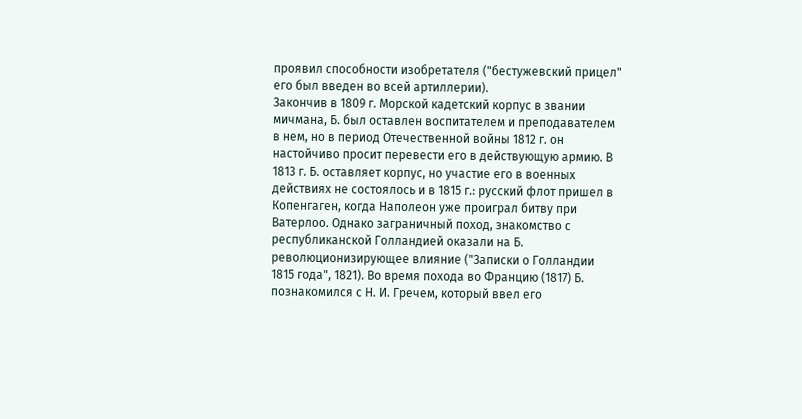проявил способности изобретателя ("бестужевский прицел" его был введен во всей артиллерии).
Закончив в 1809 г. Морской кадетский корпус в звании мичмана, Б. был оставлен воспитателем и преподавателем в нем, но в период Отечественной войны 1812 г. он настойчиво просит перевести его в действующую армию. В 1813 г. Б. оставляет корпус, но участие его в военных действиях не состоялось и в 1815 г.: русский флот пришел в Копенгаген, когда Наполеон уже проиграл битву при Ватерлоо. Однако заграничный поход, знакомство с республиканской Голландией оказали на Б. революционизирующее влияние ("Записки о Голландии 1815 года", 1821). Во время похода во Францию (1817) Б. познакомился с Н. И. Гречем, который ввел его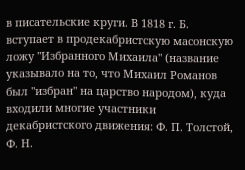в писательские круги. В 1818 г. Б. вступает в продекабристскую масонскую ложу "Избранного Михаила" (название указывало на то, что Михаил Романов был "избран" на царство народом), куда входили многие участники декабристского движения: Ф. П. Толстой, Ф. Н.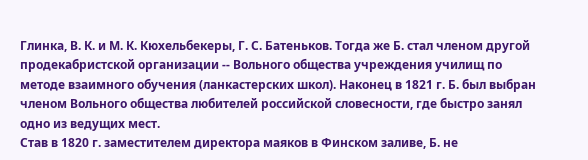Глинка, В. К. и М. К. Кюхельбекеры, Г. С. Батеньков. Тогда же Б. стал членом другой продекабристской организации -- Вольного общества учреждения училищ по методе взаимного обучения (ланкастерских школ). Наконец в 1821 г. Б. был выбран членом Вольного общества любителей российской словесности, где быстро занял одно из ведущих мест.
Став в 1820 г. заместителем директора маяков в Финском заливе, Б. не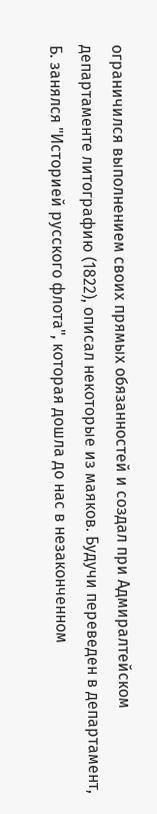ограничился выполнением своих прямых обязанностей и создал при Адмиралтейском департаменте литографию (1822), описал некоторые из маяков. Будучи переведен в департамент, Б. занялся "Историей русского флота", которая дошла до нас в незаконченном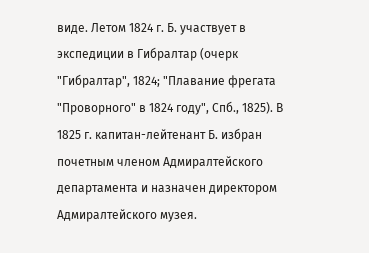виде. Летом 1824 г. Б. участвует в экспедиции в Гибралтар (очерк "Гибралтар", 1824; "Плавание фрегата "Проворного" в 1824 году", Спб., 1825). В 1825 г. капитан-лейтенант Б. избран почетным членом Адмиралтейского департамента и назначен директором Адмиралтейского музея.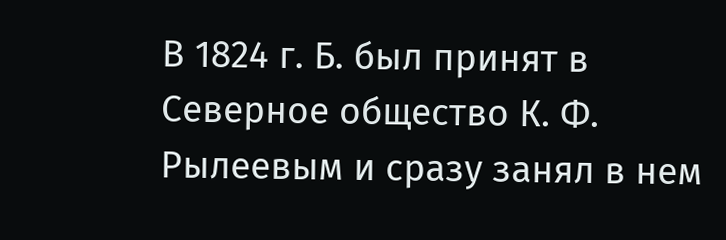В 1824 г. Б. был принят в Северное общество К. Ф. Рылеевым и сразу занял в нем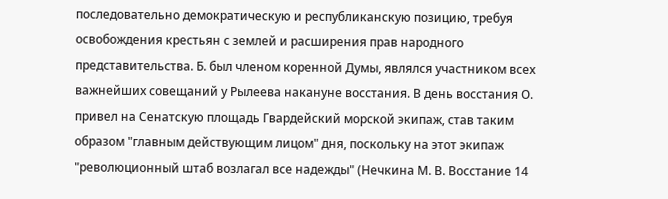последовательно демократическую и республиканскую позицию, требуя освобождения крестьян с землей и расширения прав народного представительства. Б. был членом коренной Думы, являлся участником всех важнейших совещаний у Рылеева накануне восстания. В день восстания О. привел на Сенатскую площадь Гвардейский морской экипаж, став таким образом "главным действующим лицом" дня, поскольку на этот экипаж "революционный штаб возлагал все надежды" (Нечкина М. В. Восстание 14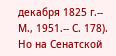декабря 1825 г.-- М., 1951.-- С. 178). Но на Сенатской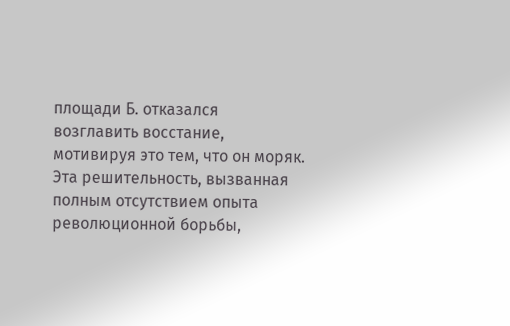площади Б. отказался возглавить восстание, мотивируя это тем, что он моряк. Эта решительность, вызванная полным отсутствием опыта революционной борьбы,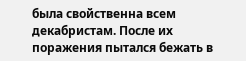была свойственна всем декабристам. После их поражения пытался бежать в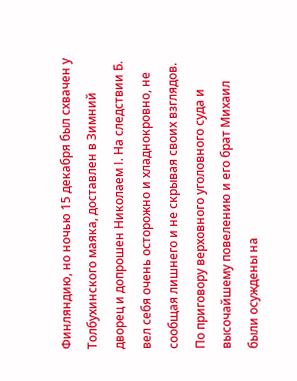Финляндию, но ночью 15 декабря был схвачен у Толбухинского маяка, доставлен в Зимний дворец и допрошен Николаем I. На следствии Б. вел себя очень осторожно и хладнокровно, не сообщая лишнего и не скрывая своих взглядов. По приговору верховного уголовного суда и высочайшему повелению и его брат Михаил были осуждены на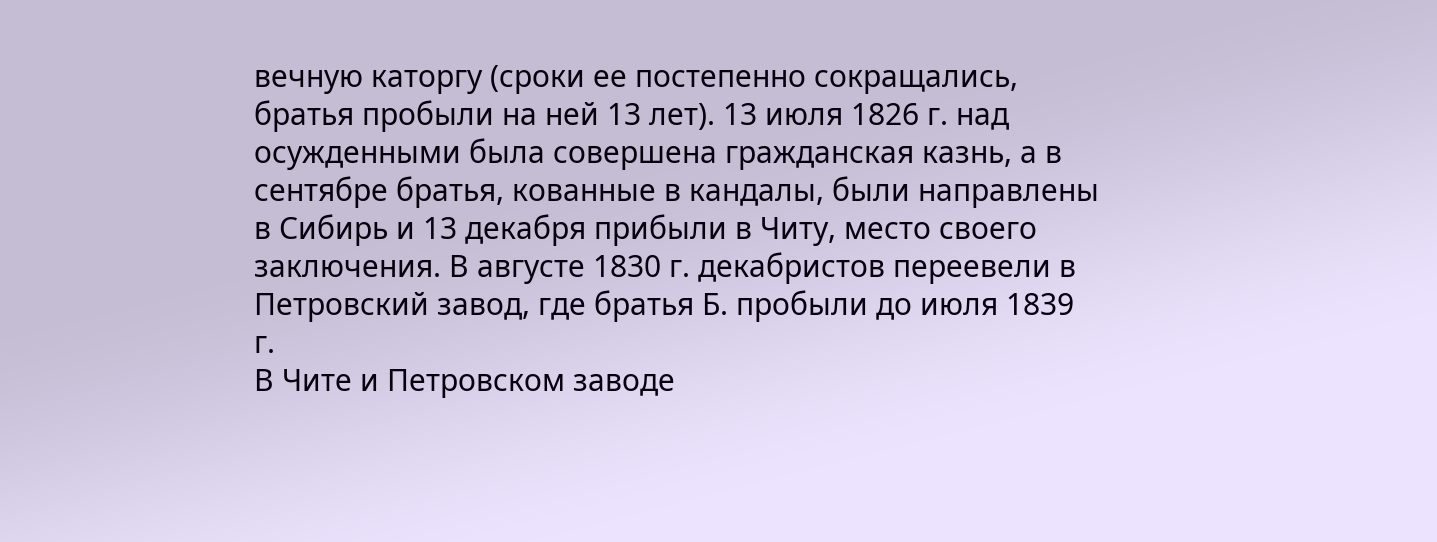вечную каторгу (сроки ее постепенно сокращались, братья пробыли на ней 13 лет). 13 июля 1826 г. над осужденными была совершена гражданская казнь, а в сентябре братья, кованные в кандалы, были направлены в Сибирь и 13 декабря прибыли в Читу, место своего заключения. В августе 1830 г. декабристов переевели в Петровский завод, где братья Б. пробыли до июля 1839 г.
В Чите и Петровском заводе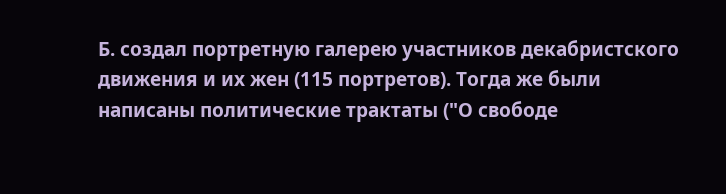Б. создал портретную галерею участников декабристского движения и их жен (115 портретов). Тогда же были написаны политические трактаты ("О свободе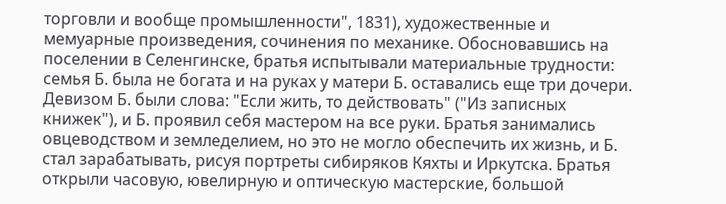торговли и вообще промышленности", 1831), художественные и мемуарные произведения, сочинения по механике. Обосновавшись на поселении в Селенгинске, братья испытывали материальные трудности: семья Б. была не богата и на руках у матери Б. оставались еще три дочери. Девизом Б. были слова: "Если жить, то действовать" ("Из записных книжек"), и Б. проявил себя мастером на все руки. Братья занимались овцеводством и земледелием, но это не могло обеспечить их жизнь, и Б. стал зарабатывать, рисуя портреты сибиряков Кяхты и Иркутска. Братья открыли часовую, ювелирную и оптическую мастерские, большой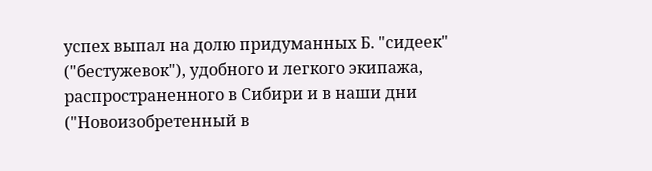успех выпал на долю придуманных Б. "сидеек" ("бестужевок"), удобного и легкого экипажа, распространенного в Сибири и в наши дни ("Новоизобретенный в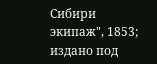Сибири экипаж", 1853; издано под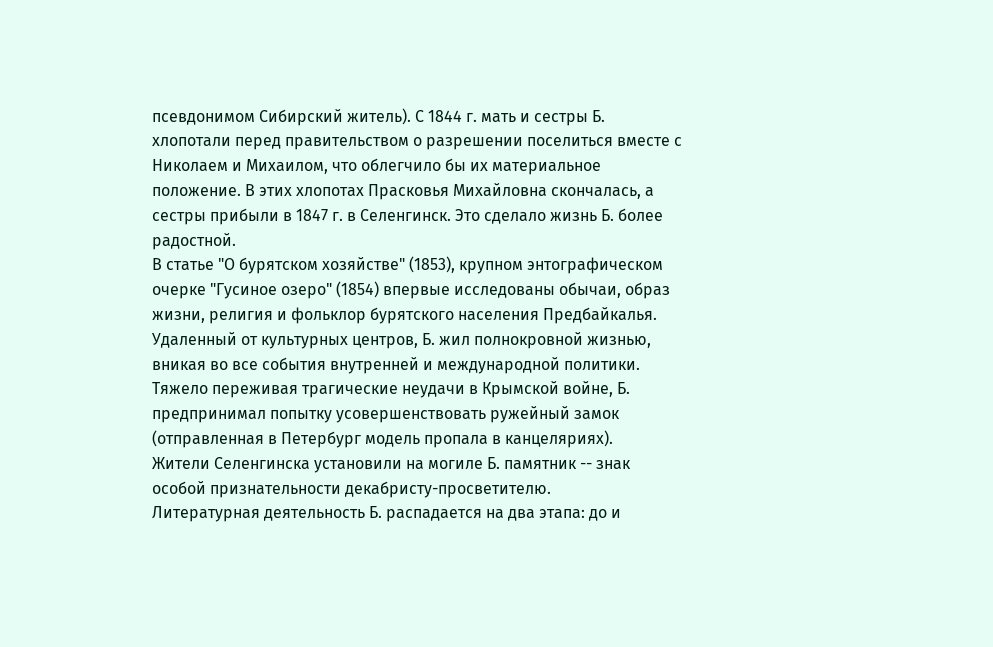псевдонимом Сибирский житель). С 1844 г. мать и сестры Б. хлопотали перед правительством о разрешении поселиться вместе с Николаем и Михаилом, что облегчило бы их материальное положение. В этих хлопотах Прасковья Михайловна скончалась, а сестры прибыли в 1847 г. в Селенгинск. Это сделало жизнь Б. более радостной.
В статье "О бурятском хозяйстве" (1853), крупном энтографическом очерке "Гусиное озеро" (1854) впервые исследованы обычаи, образ жизни, религия и фольклор бурятского населения Предбайкалья. Удаленный от культурных центров, Б. жил полнокровной жизнью, вникая во все события внутренней и международной политики. Тяжело переживая трагические неудачи в Крымской войне, Б. предпринимал попытку усовершенствовать ружейный замок (отправленная в Петербург модель пропала в канцеляриях).
Жители Селенгинска установили на могиле Б. памятник -- знак особой признательности декабристу-просветителю.
Литературная деятельность Б. распадается на два этапа: до и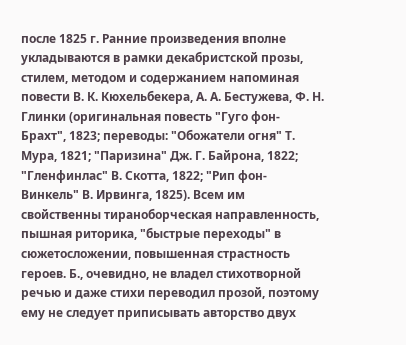после 1825 г. Ранние произведения вполне укладываются в рамки декабристской прозы, стилем, методом и содержанием напоминая повести В. К. Кюхельбекера, А. А. Бестужева, Ф. Н. Глинки (оригинальная повесть "Гуго фон-Брахт", 1823; переводы: "Обожатели огня" Т. Мура, 1821; "Паризина" Дж. Г. Байрона, 1822; "Гленфинлас" В. Скотта, 1822; "Рип фон-Винкель" В. Ирвинга, 1825). Всем им свойственны тираноборческая направленность, пышная риторика, "быстрые переходы" в сюжетосложении, повышенная страстность героев. Б., очевидно, не владел стихотворной речью и даже стихи переводил прозой, поэтому ему не следует приписывать авторство двух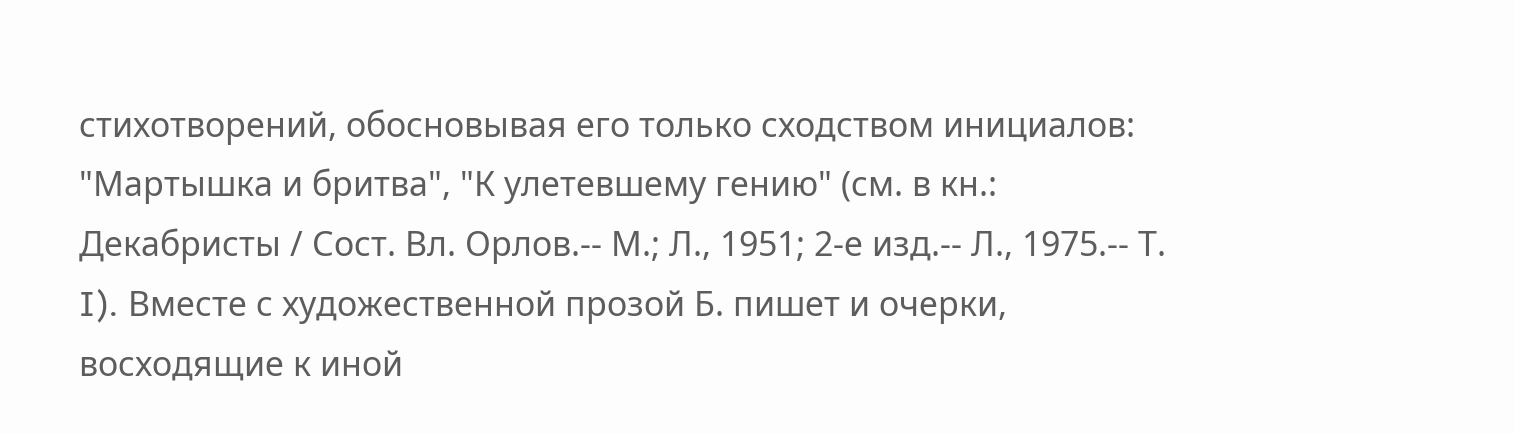стихотворений, обосновывая его только сходством инициалов: "Мартышка и бритва", "К улетевшему гению" (см. в кн.: Декабристы / Сост. Вл. Орлов.-- М.; Л., 1951; 2-е изд.-- Л., 1975.-- Т. I). Вместе с художественной прозой Б. пишет и очерки, восходящие к иной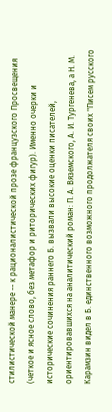стилистической манере -- к рационалистической прозе французского Просвещения (четкое и ясное слово, без метафор и риторических фигур). Именно очерки и исторические сочинения раннего Б. вызвали высокие оценки писателей, ориентировавшихся на аналитический роман: П. А. Вяземского, А. И. Тургенева, а Н. М. Карамзин видел в Б. единственного возможного продолжателя своих "Писем русского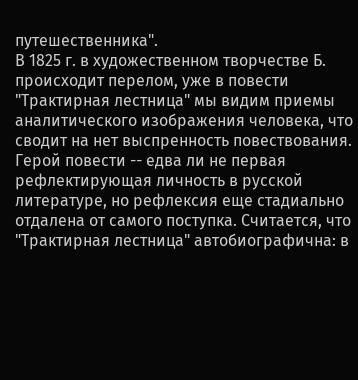путешественника".
В 1825 г. в художественном творчестве Б. происходит перелом, уже в повести "Трактирная лестница" мы видим приемы аналитического изображения человека, что сводит на нет выспренность повествования. Герой повести -- едва ли не первая рефлектирующая личность в русской литературе, но рефлексия еще стадиально отдалена от самого поступка. Считается, что "Трактирная лестница" автобиографична: в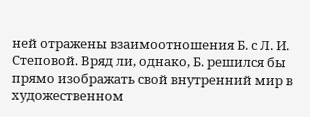ней отражены взаимоотношения Б. с Л. И. Степовой. Вряд ли, однако, Б. решился бы прямо изображать свой внутренний мир в художественном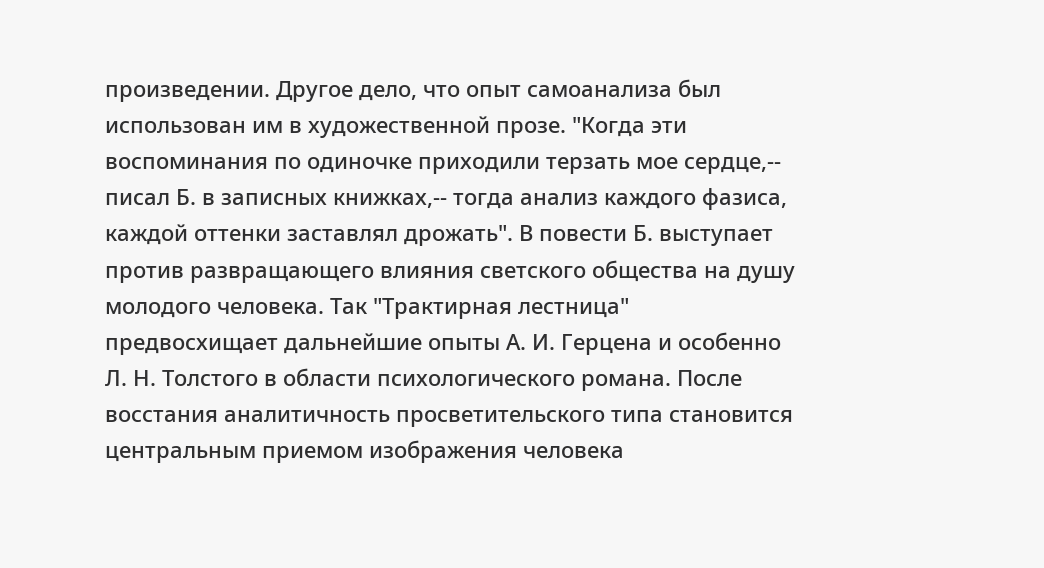произведении. Другое дело, что опыт самоанализа был использован им в художественной прозе. "Когда эти воспоминания по одиночке приходили терзать мое сердце,-- писал Б. в записных книжках,-- тогда анализ каждого фазиса, каждой оттенки заставлял дрожать". В повести Б. выступает против развращающего влияния светского общества на душу молодого человека. Так "Трактирная лестница" предвосхищает дальнейшие опыты А. И. Герцена и особенно Л. Н. Толстого в области психологического романа. После восстания аналитичность просветительского типа становится центральным приемом изображения человека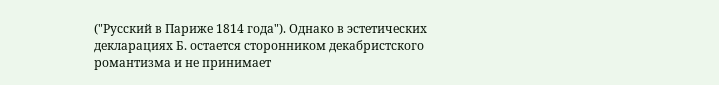("Русский в Париже 1814 года"). Однако в эстетических декларациях Б. остается сторонником декабристского романтизма и не принимает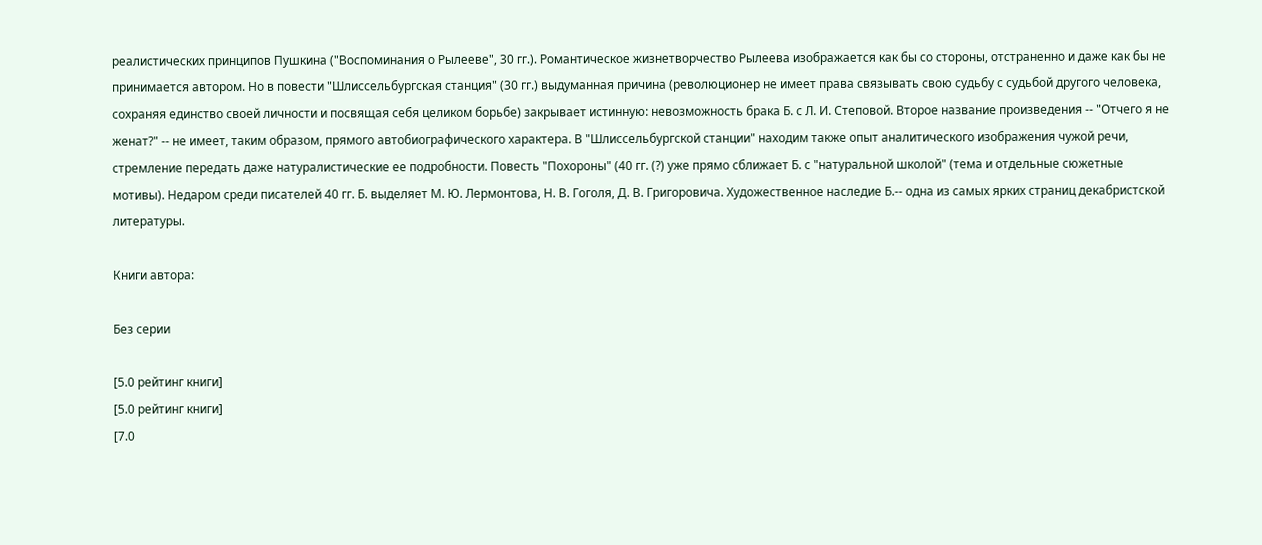реалистических принципов Пушкина ("Воспоминания о Рылееве", 30 гг.). Романтическое жизнетворчество Рылеева изображается как бы со стороны, отстраненно и даже как бы не принимается автором. Но в повести "Шлиссельбургская станция" (30 гг.) выдуманная причина (революционер не имеет права связывать свою судьбу с судьбой другого человека, сохраняя единство своей личности и посвящая себя целиком борьбе) закрывает истинную: невозможность брака Б. с Л. И. Степовой. Второе название произведения -- "Отчего я не женат?" -- не имеет, таким образом, прямого автобиографического характера. В "Шлиссельбургской станции" находим также опыт аналитического изображения чужой речи, стремление передать даже натуралистические ее подробности. Повесть "Похороны" (40 гг. (?) уже прямо сближает Б. с "натуральной школой" (тема и отдельные сюжетные мотивы). Недаром среди писателей 40 гг. Б. выделяет М. Ю. Лермонтова, Н. В. Гоголя, Д. В. Григоровича. Художественное наследие Б.-- одна из самых ярких страниц декабристской литературы.

Книги автора:

Без серии

[5.0 рейтинг книги]
[5.0 рейтинг книги]
[7.0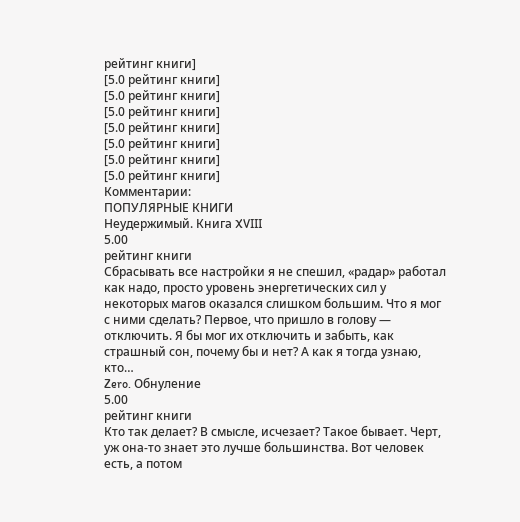рейтинг книги]
[5.0 рейтинг книги]
[5.0 рейтинг книги]
[5.0 рейтинг книги]
[5.0 рейтинг книги]
[5.0 рейтинг книги]
[5.0 рейтинг книги]
[5.0 рейтинг книги]
Комментарии:
ПОПУЛЯРНЫЕ КНИГИ
Неудержимый. Книга XVIII
5.00
рейтинг книги
Сбрасывать все настройки я не спешил, «радар» работал как надо, просто уровень энергетических сил у некоторых магов оказался слишком большим. Что я мог с ними сделать? Первое, что пришло в голову — отключить. Я бы мог их отключить и забыть, как страшный сон, почему бы и нет? А как я тогда узнаю, кто…
Zero. Обнуление
5.00
рейтинг книги
Кто так делает? В смысле, исчезает? Такое бывает. Черт, уж она-то знает это лучше большинства. Вот человек есть, а потом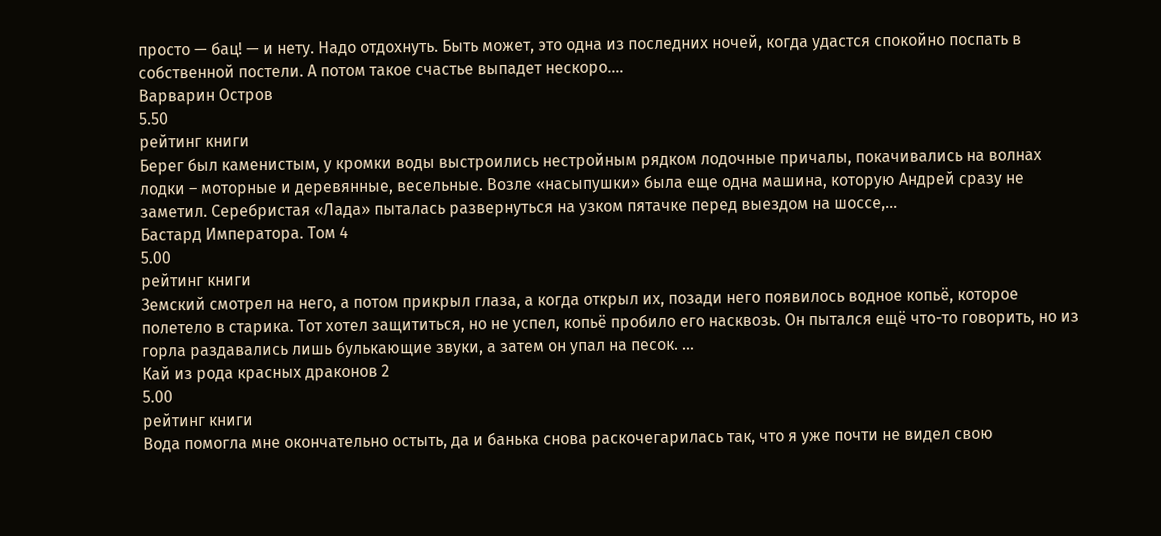просто — бац! — и нету. Надо отдохнуть. Быть может, это одна из последних ночей, когда удастся спокойно поспать в собственной постели. А потом такое счастье выпадет нескоро.…
Варварин Остров
5.50
рейтинг книги
Берег был каменистым, у кромки воды выстроились нестройным рядком лодочные причалы, покачивались на волнах лодки – моторные и деревянные, весельные. Возле «насыпушки» была еще одна машина, которую Андрей сразу не заметил. Серебристая «Лада» пыталась развернуться на узком пятачке перед выездом на шоссе,…
Бастард Императора. Том 4
5.00
рейтинг книги
Земский смотрел на него, а потом прикрыл глаза, а когда открыл их, позади него появилось водное копьё, которое полетело в старика. Тот хотел защититься, но не успел, копьё пробило его насквозь. Он пытался ещё что-то говорить, но из горла раздавались лишь булькающие звуки, а затем он упал на песок. …
Кай из рода красных драконов 2
5.00
рейтинг книги
Вода помогла мне окончательно остыть, да и банька снова раскочегарилась так, что я уже почти не видел свою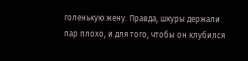голенькую жену. Правда, шкуры держали пар плохо, и для того, чтобы он клубился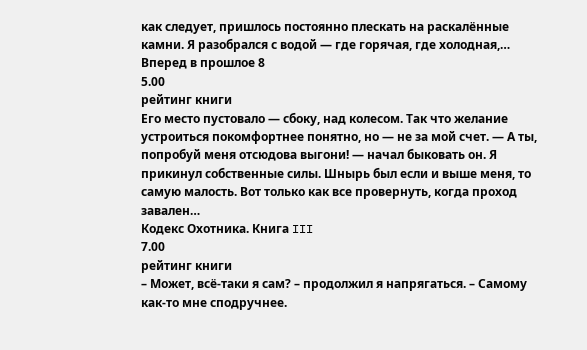как следует, пришлось постоянно плескать на раскалённые камни. Я разобрался с водой — где горячая, где холодная,…
Вперед в прошлое 8
5.00
рейтинг книги
Его место пустовало — сбоку, над колесом. Так что желание устроиться покомфортнее понятно, но — не за мой счет. — А ты, попробуй меня отсюдова выгони! — начал быковать он. Я прикинул собственные силы. Шнырь был если и выше меня, то самую малость. Вот только как все провернуть, когда проход завален…
Кодекс Охотника. Книга III
7.00
рейтинг книги
– Может, всё-таки я сам? – продолжил я напрягаться. – Самому как-то мне сподручнее.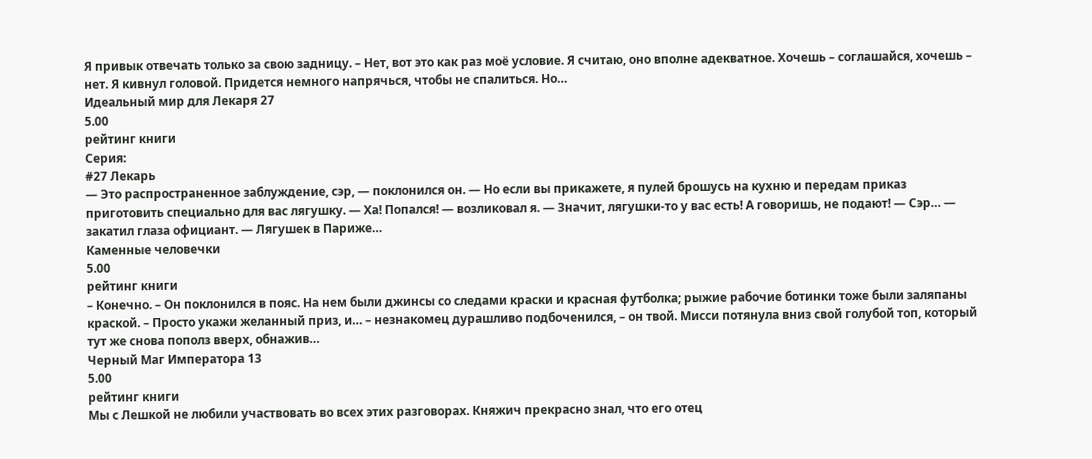Я привык отвечать только за свою задницу. – Нет, вот это как раз моё условие. Я считаю, оно вполне адекватное. Хочешь – соглашайся, хочешь – нет. Я кивнул головой. Придется немного напрячься, чтобы не спалиться. Но…
Идеальный мир для Лекаря 27
5.00
рейтинг книги
Серия:
#27 Лекарь
— Это распространенное заблуждение, сэр, — поклонился он. — Но если вы прикажете, я пулей брошусь на кухню и передам приказ приготовить специально для вас лягушку. — Ха! Попался! — возликовал я. — Значит, лягушки-то у вас есть! А говоришь, не подают! — Сэр… — закатил глаза официант. — Лягушек в Париже…
Каменные человечки
5.00
рейтинг книги
– Конечно. – Он поклонился в пояс. На нем были джинсы со следами краски и красная футболка; рыжие рабочие ботинки тоже были заляпаны краской. – Просто укажи желанный приз, и… – незнакомец дурашливо подбоченился, – он твой. Мисси потянула вниз свой голубой топ, который тут же снова пополз вверх, обнажив…
Черный Маг Императора 13
5.00
рейтинг книги
Мы с Лешкой не любили участвовать во всех этих разговорах. Княжич прекрасно знал, что его отец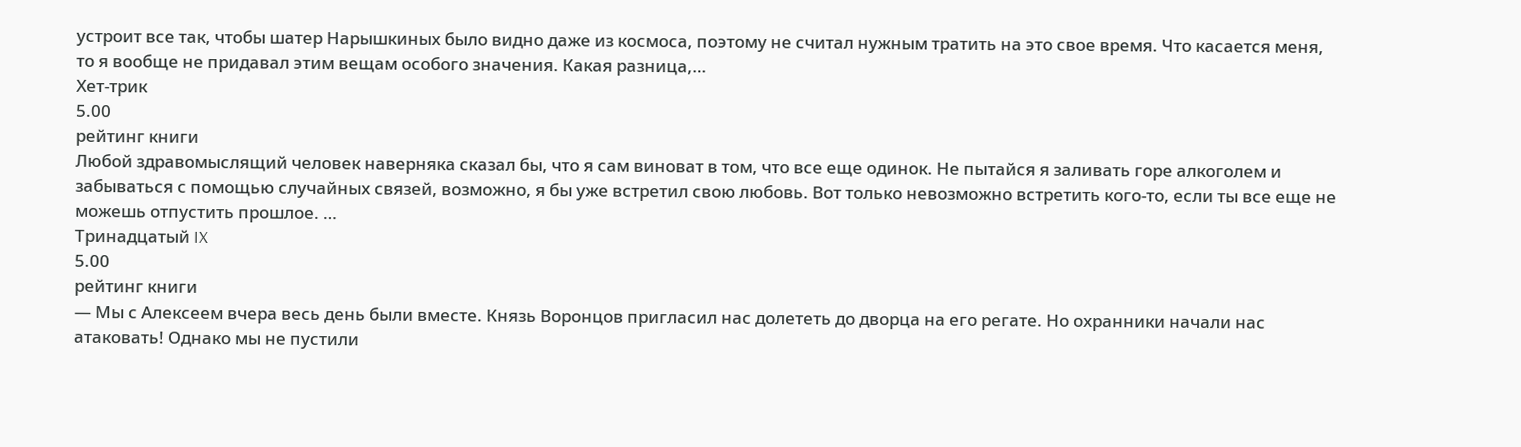устроит все так, чтобы шатер Нарышкиных было видно даже из космоса, поэтому не считал нужным тратить на это свое время. Что касается меня, то я вообще не придавал этим вещам особого значения. Какая разница,…
Хет-трик
5.00
рейтинг книги
Любой здравомыслящий человек наверняка сказал бы, что я сам виноват в том, что все еще одинок. Не пытайся я заливать горе алкоголем и забываться с помощью случайных связей, возможно, я бы уже встретил свою любовь. Вот только невозможно встретить кого-то, если ты все еще не можешь отпустить прошлое. …
Тринадцатый IX
5.00
рейтинг книги
— Мы с Алексеем вчера весь день были вместе. Князь Воронцов пригласил нас долететь до дворца на его регате. Но охранники начали нас атаковать! Однако мы не пустили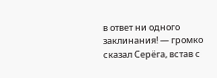в ответ ни одного заклинания! — громко сказал Серёга, встав с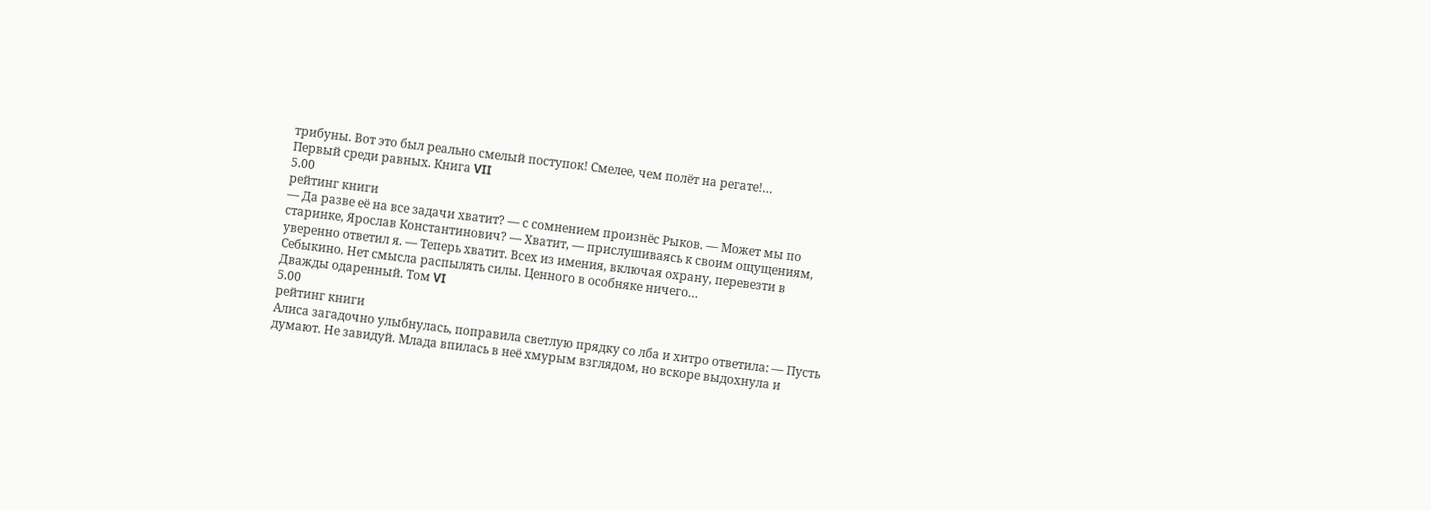трибуны. Вот это был реально смелый поступок! Смелее, чем полёт на регате!…
Первый среди равных. Книга VII
5.00
рейтинг книги
— Да разве её на все задачи хватит? — с сомнением произнёс Рыков. — Может мы по старинке, Ярослав Константинович? — Хватит, — прислушиваясь к своим ощущениям, уверенно ответил я. — Теперь хватит. Всех из имения, включая охрану, перевезти в Себыкино. Нет смысла распылять силы. Ценного в особняке ничего…
Дважды одаренный. Том VI
5.00
рейтинг книги
Алиса загадочно улыбнулась, поправила светлую прядку со лба и хитро ответила: — Пусть думают. Не завидуй. Млада впилась в неё хмурым взглядом, но вскоре выдохнула и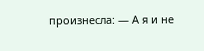произнесла: — А я и не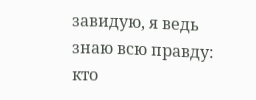завидую, я ведь знаю всю правду: кто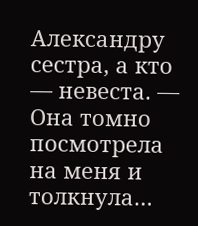Александру сестра, а кто — невеста. — Она томно посмотрела на меня и толкнула…